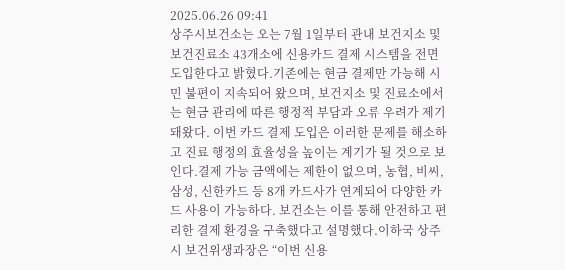2025.06.26 09:41
상주시보건소는 오는 7월 1일부터 관내 보건지소 및 보건진료소 43개소에 신용카드 결제 시스템을 전면 도입한다고 밝혔다.기존에는 현금 결제만 가능해 시민 불편이 지속되어 왔으며, 보건지소 및 진료소에서는 현금 관리에 따른 행정적 부담과 오류 우려가 제기돼왔다. 이번 카드 결제 도입은 이러한 문제를 해소하고 진료 행정의 효율성을 높이는 계기가 될 것으로 보인다.결제 가능 금액에는 제한이 없으며, 농협, 비씨, 삼성, 신한카드 등 8개 카드사가 연계되어 다양한 카드 사용이 가능하다. 보건소는 이를 통해 안전하고 편리한 결제 환경을 구축했다고 설명했다.이하국 상주시 보건위생과장은 “이번 신용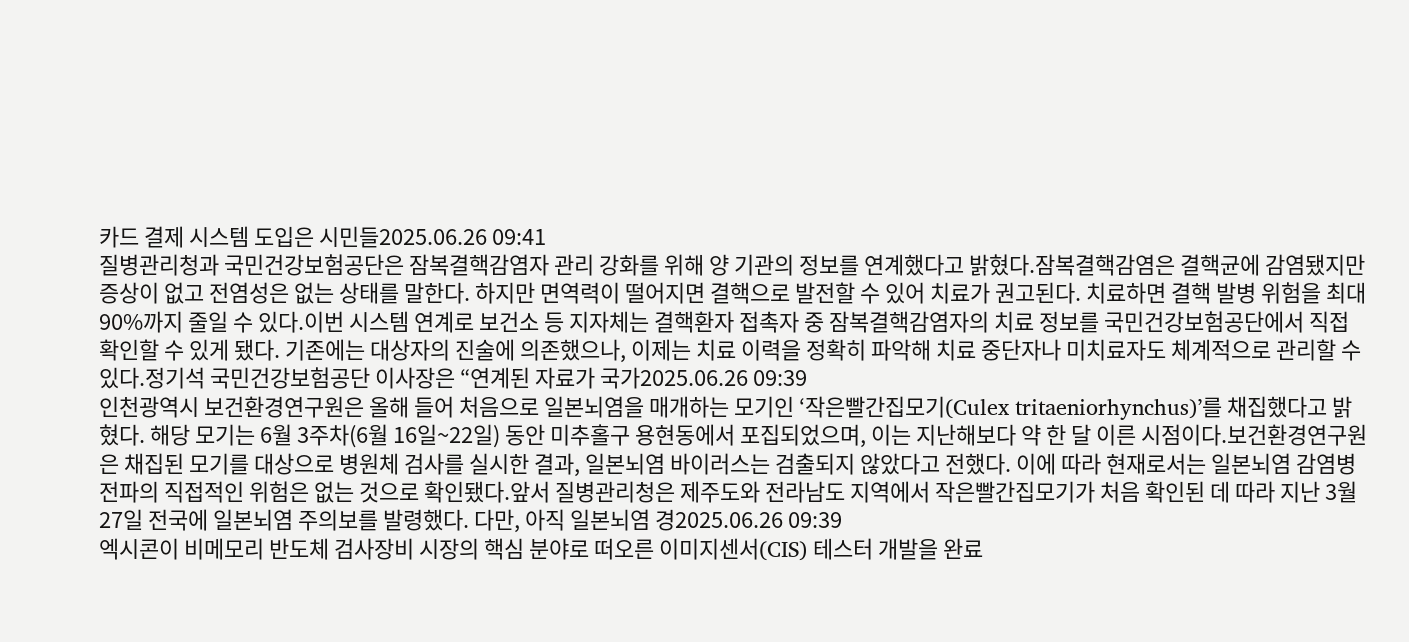카드 결제 시스템 도입은 시민들2025.06.26 09:41
질병관리청과 국민건강보험공단은 잠복결핵감염자 관리 강화를 위해 양 기관의 정보를 연계했다고 밝혔다.잠복결핵감염은 결핵균에 감염됐지만 증상이 없고 전염성은 없는 상태를 말한다. 하지만 면역력이 떨어지면 결핵으로 발전할 수 있어 치료가 권고된다. 치료하면 결핵 발병 위험을 최대 90%까지 줄일 수 있다.이번 시스템 연계로 보건소 등 지자체는 결핵환자 접촉자 중 잠복결핵감염자의 치료 정보를 국민건강보험공단에서 직접 확인할 수 있게 됐다. 기존에는 대상자의 진술에 의존했으나, 이제는 치료 이력을 정확히 파악해 치료 중단자나 미치료자도 체계적으로 관리할 수 있다.정기석 국민건강보험공단 이사장은 “연계된 자료가 국가2025.06.26 09:39
인천광역시 보건환경연구원은 올해 들어 처음으로 일본뇌염을 매개하는 모기인 ‘작은빨간집모기(Culex tritaeniorhynchus)’를 채집했다고 밝혔다. 해당 모기는 6월 3주차(6월 16일~22일) 동안 미추홀구 용현동에서 포집되었으며, 이는 지난해보다 약 한 달 이른 시점이다.보건환경연구원은 채집된 모기를 대상으로 병원체 검사를 실시한 결과, 일본뇌염 바이러스는 검출되지 않았다고 전했다. 이에 따라 현재로서는 일본뇌염 감염병 전파의 직접적인 위험은 없는 것으로 확인됐다.앞서 질병관리청은 제주도와 전라남도 지역에서 작은빨간집모기가 처음 확인된 데 따라 지난 3월 27일 전국에 일본뇌염 주의보를 발령했다. 다만, 아직 일본뇌염 경2025.06.26 09:39
엑시콘이 비메모리 반도체 검사장비 시장의 핵심 분야로 떠오른 이미지센서(CIS) 테스터 개발을 완료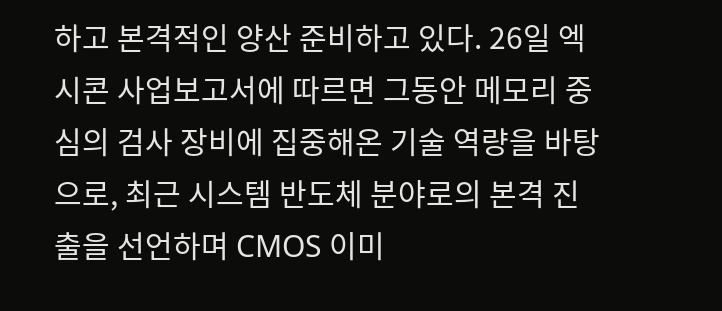하고 본격적인 양산 준비하고 있다. 26일 엑시콘 사업보고서에 따르면 그동안 메모리 중심의 검사 장비에 집중해온 기술 역량을 바탕으로, 최근 시스템 반도체 분야로의 본격 진출을 선언하며 CMOS 이미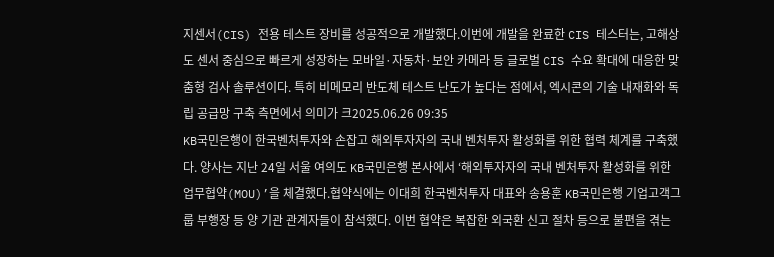지센서(CIS) 전용 테스트 장비를 성공적으로 개발했다.이번에 개발을 완료한 CIS 테스터는, 고해상도 센서 중심으로 빠르게 성장하는 모바일·자동차·보안 카메라 등 글로벌 CIS 수요 확대에 대응한 맞춤형 검사 솔루션이다. 특히 비메모리 반도체 테스트 난도가 높다는 점에서, 엑시콘의 기술 내재화와 독립 공급망 구축 측면에서 의미가 크2025.06.26 09:35
KB국민은행이 한국벤처투자와 손잡고 해외투자자의 국내 벤처투자 활성화를 위한 협력 체계를 구축했다. 양사는 지난 24일 서울 여의도 KB국민은행 본사에서 ‘해외투자자의 국내 벤처투자 활성화를 위한 업무협약(MOU)’을 체결했다.협약식에는 이대희 한국벤처투자 대표와 송용훈 KB국민은행 기업고객그룹 부행장 등 양 기관 관계자들이 참석했다. 이번 협약은 복잡한 외국환 신고 절차 등으로 불편을 겪는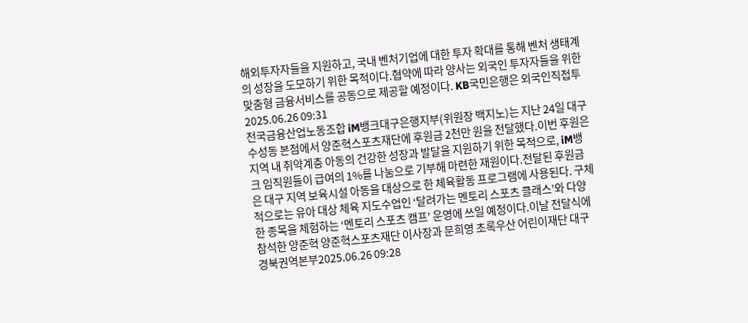해외투자자들을 지원하고, 국내 벤처기업에 대한 투자 확대를 통해 벤처 생태계의 성장을 도모하기 위한 목적이다.협약에 따라 양사는 외국인 투자자들을 위한 맞춤형 금융서비스를 공동으로 제공할 예정이다. KB국민은행은 외국인직접투2025.06.26 09:31
전국금융산업노동조합 iM뱅크대구은행지부(위원장 백지노)는 지난 24일 대구 수성동 본점에서 양준혁스포츠재단에 후원금 2천만 원을 전달했다.이번 후원은 지역 내 취약계층 아동의 건강한 성장과 발달을 지원하기 위한 목적으로, iM뱅크 임직원들이 급여의 1%를 나눔으로 기부해 마련한 재원이다.전달된 후원금은 대구 지역 보육시설 아동을 대상으로 한 체육활동 프로그램에 사용된다. 구체적으로는 유아 대상 체육 지도수업인 ‘달려가는 멘토리 스포츠 클래스’와 다양한 종목을 체험하는 ‘멘토리 스포츠 캠프’ 운영에 쓰일 예정이다.이날 전달식에 참석한 양준혁 양준혁스포츠재단 이사장과 문희영 초록우산 어린이재단 대구경북권역본부2025.06.26 09:28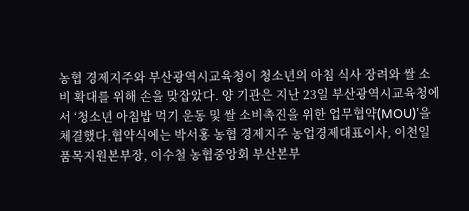농협 경제지주와 부산광역시교육청이 청소년의 아침 식사 장려와 쌀 소비 확대를 위해 손을 맞잡았다. 양 기관은 지난 23일 부산광역시교육청에서 ‘청소년 아침밥 먹기 운동 및 쌀 소비촉진을 위한 업무협약(MOU)’을 체결했다.협약식에는 박서홍 농협 경제지주 농업경제대표이사, 이천일 품목지원본부장, 이수철 농협중앙회 부산본부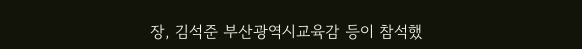장, 김석준 부산광역시교육감 등이 참석했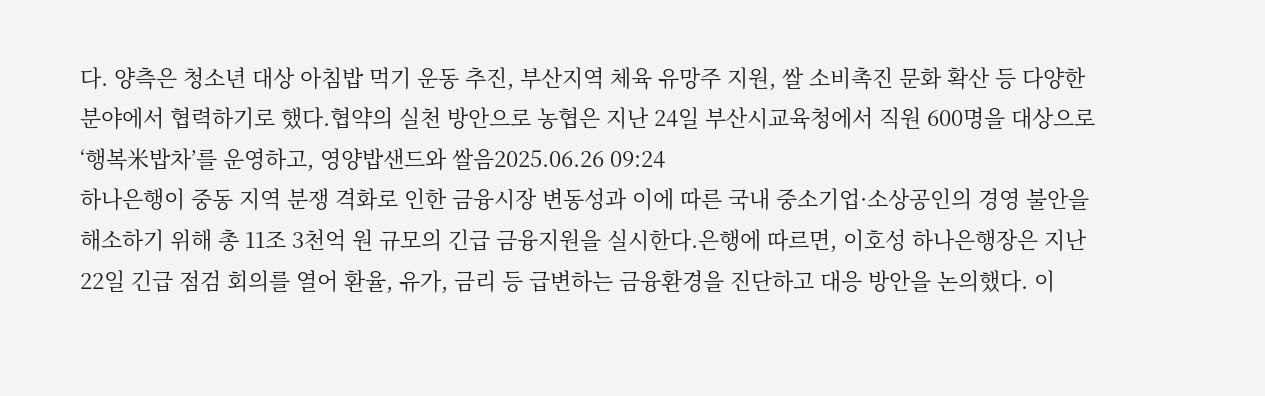다. 양측은 청소년 대상 아침밥 먹기 운동 추진, 부산지역 체육 유망주 지원, 쌀 소비촉진 문화 확산 등 다양한 분야에서 협력하기로 했다.협약의 실천 방안으로 농협은 지난 24일 부산시교육청에서 직원 600명을 대상으로 ‘행복米밥차’를 운영하고, 영양밥샌드와 쌀음2025.06.26 09:24
하나은행이 중동 지역 분쟁 격화로 인한 금융시장 변동성과 이에 따른 국내 중소기업·소상공인의 경영 불안을 해소하기 위해 총 11조 3천억 원 규모의 긴급 금융지원을 실시한다.은행에 따르면, 이호성 하나은행장은 지난 22일 긴급 점검 회의를 열어 환율, 유가, 금리 등 급변하는 금융환경을 진단하고 대응 방안을 논의했다. 이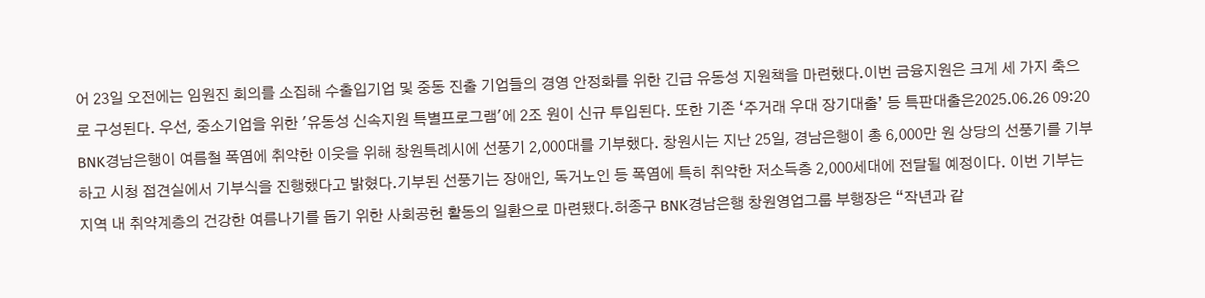어 23일 오전에는 임원진 회의를 소집해 수출입기업 및 중동 진출 기업들의 경영 안정화를 위한 긴급 유동성 지원책을 마련했다.이번 금융지원은 크게 세 가지 축으로 구성된다. 우선, 중소기업을 위한 '유동성 신속지원 특별프로그램'에 2조 원이 신규 투입된다. 또한 기존 ‘주거래 우대 장기대출’ 등 특판대출은2025.06.26 09:20
BNK경남은행이 여름철 폭염에 취약한 이웃을 위해 창원특례시에 선풍기 2,000대를 기부했다. 창원시는 지난 25일, 경남은행이 총 6,000만 원 상당의 선풍기를 기부하고 시청 접견실에서 기부식을 진행했다고 밝혔다.기부된 선풍기는 장애인, 독거노인 등 폭염에 특히 취약한 저소득층 2,000세대에 전달될 예정이다. 이번 기부는 지역 내 취약계층의 건강한 여름나기를 돕기 위한 사회공헌 활동의 일환으로 마련됐다.허종구 BNK경남은행 창원영업그룹 부행장은 “작년과 같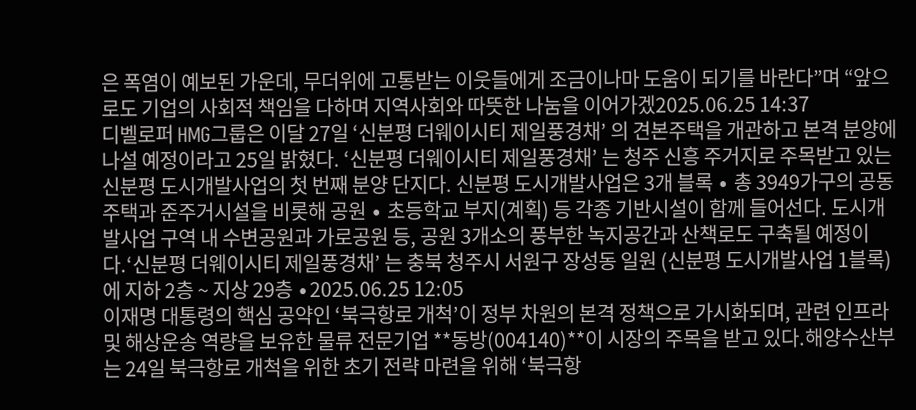은 폭염이 예보된 가운데, 무더위에 고통받는 이웃들에게 조금이나마 도움이 되기를 바란다”며 “앞으로도 기업의 사회적 책임을 다하며 지역사회와 따뜻한 나눔을 이어가겠2025.06.25 14:37
디벨로퍼 HMG그룹은 이달 27일 ‘신분평 더웨이시티 제일풍경채’ 의 견본주택을 개관하고 본격 분양에 나설 예정이라고 25일 밝혔다. ‘신분평 더웨이시티 제일풍경채’ 는 청주 신흥 주거지로 주목받고 있는 신분평 도시개발사업의 첫 번째 분양 단지다. 신분평 도시개발사업은 3개 블록 ∙ 총 3949가구의 공동주택과 준주거시설을 비롯해 공원 ∙ 초등학교 부지(계획) 등 각종 기반시설이 함께 들어선다. 도시개발사업 구역 내 수변공원과 가로공원 등, 공원 3개소의 풍부한 녹지공간과 산책로도 구축될 예정이다.‘신분평 더웨이시티 제일풍경채’ 는 충북 청주시 서원구 장성동 일원 (신분평 도시개발사업 1블록) 에 지하 2층 ~ 지상 29층 ∙2025.06.25 12:05
이재명 대통령의 핵심 공약인 ‘북극항로 개척’이 정부 차원의 본격 정책으로 가시화되며, 관련 인프라 및 해상운송 역량을 보유한 물류 전문기업 **동방(004140)**이 시장의 주목을 받고 있다.해양수산부는 24일 북극항로 개척을 위한 초기 전략 마련을 위해 ‘북극항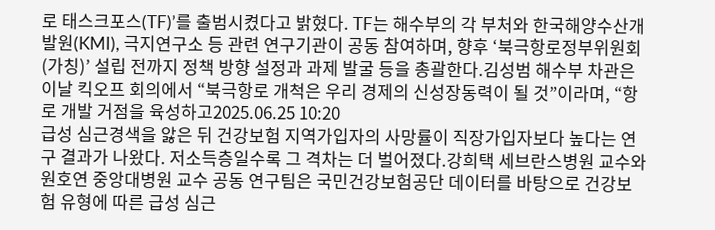로 태스크포스(TF)’를 출범시켰다고 밝혔다. TF는 해수부의 각 부처와 한국해양수산개발원(KMI), 극지연구소 등 관련 연구기관이 공동 참여하며, 향후 ‘북극항로정부위원회(가칭)’ 설립 전까지 정책 방향 설정과 과제 발굴 등을 총괄한다.김성범 해수부 차관은 이날 킥오프 회의에서 “북극항로 개척은 우리 경제의 신성장동력이 될 것”이라며, “항로 개발 거점을 육성하고2025.06.25 10:20
급성 심근경색을 앓은 뒤 건강보험 지역가입자의 사망률이 직장가입자보다 높다는 연구 결과가 나왔다. 저소득층일수록 그 격차는 더 벌어졌다.강희택 세브란스병원 교수와 원호연 중앙대병원 교수 공동 연구팀은 국민건강보험공단 데이터를 바탕으로 건강보험 유형에 따른 급성 심근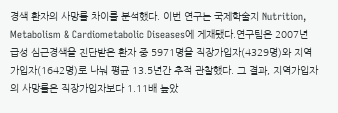경색 환자의 사망률 차이를 분석했다. 이번 연구는 국제학술지 Nutrition, Metabolism & Cardiometabolic Diseases에 게재됐다.연구팀은 2007년 급성 심근경색을 진단받은 환자 중 5971명을 직장가입자(4329명)와 지역가입자(1642명)로 나눠 평균 13.5년간 추적 관찰했다. 그 결과, 지역가입자의 사망률은 직장가입자보다 1.11배 높았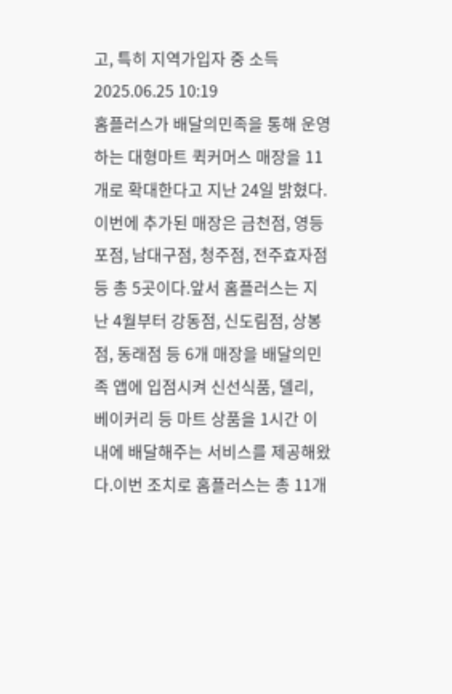고, 특히 지역가입자 중 소득2025.06.25 10:19
홈플러스가 배달의민족을 통해 운영하는 대형마트 퀵커머스 매장을 11개로 확대한다고 지난 24일 밝혔다. 이번에 추가된 매장은 금천점, 영등포점, 남대구점, 청주점, 전주효자점 등 총 5곳이다.앞서 홈플러스는 지난 4월부터 강동점, 신도림점, 상봉점, 동래점 등 6개 매장을 배달의민족 앱에 입점시켜 신선식품, 델리, 베이커리 등 마트 상품을 1시간 이내에 배달해주는 서비스를 제공해왔다.이번 조치로 홈플러스는 총 11개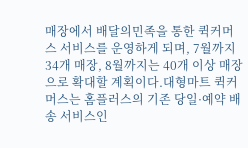매장에서 배달의민족을 통한 퀵커머스 서비스를 운영하게 되며, 7월까지 34개 매장, 8월까지는 40개 이상 매장으로 확대할 계획이다.대형마트 퀵커머스는 홈플러스의 기존 당일·예약 배송 서비스인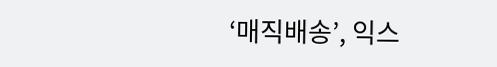‘매직배송’, 익스